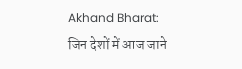Akhand Bharat: जिन देशों में आज जाने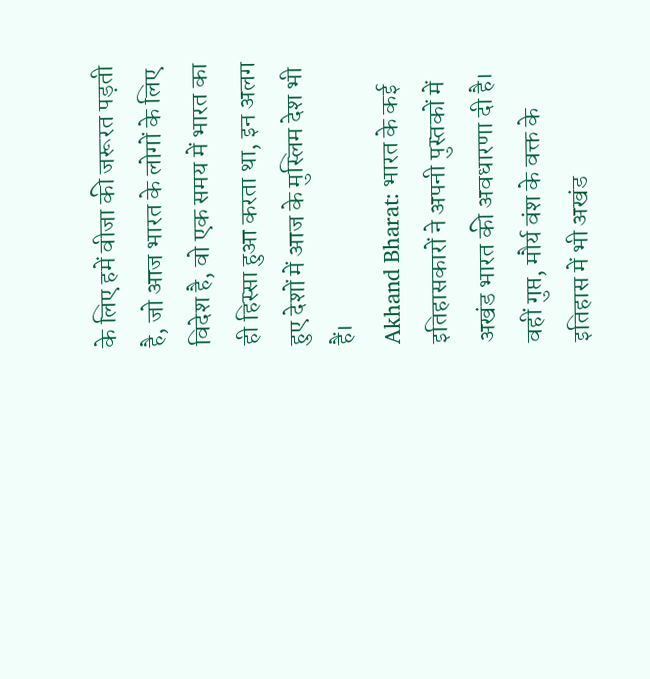के लिए हमें वीजा की जरूरत पड़ती है, जो आज भारत के लोगों के लिए विदेश है, वो एक समय में भारत का ही हिस्सा हुआ करता था, इन अलग हुए देशों में आज के मुस्लिम देश भी हैं।
Akhand Bharat: भारत के कई इतिहासकारों ने अपनी पुस्तकों में अखंड भारत की अवधारणा दी है। वहीं गुप्त, मौर्य वंश के वक्त के इतिहास में भी अखंड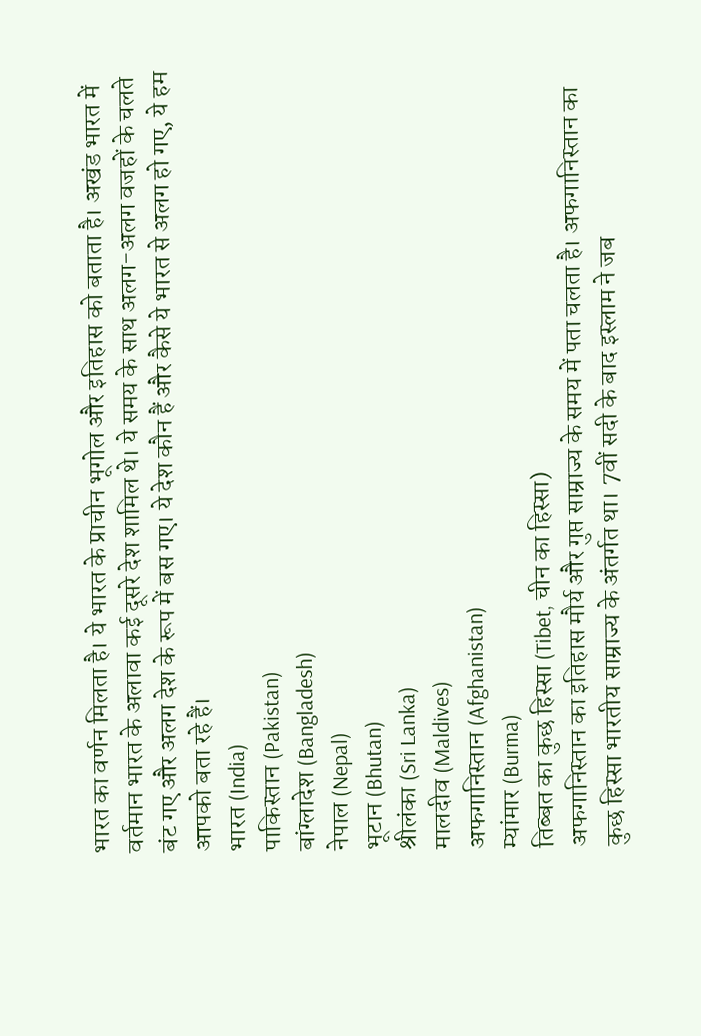भारत का वर्णन मिलता है। ये भारत के प्राचीन भूगोल और इतिहास को बताता है। अखंड भारत में वर्तमान भारत के अलावा कई दूसरे देश शामिल थे। ये समय के साथ अलग-अलग वजहों के चलते बंट गए और अलग देश के रूप में बस गए। ये देश कौन हैं और कैसे ये भारत से अलग हो गए, ये हम आपको बता रहे हैं।
भारत (India)
पाकिस्तान (Pakistan)
बांग्लादेश (Bangladesh)
नेपाल (Nepal)
भूटान (Bhutan)
श्रीलंका (Sri Lanka)
मालदीव (Maldives)
अफगानिस्तान (Afghanistan)
म्यांमार (Burma)
तिब्बत का कुछ हिस्सा (Tibet, चीन का हिस्सा)
अफगानिस्तान का इतिहास मौर्य और गुप्त साम्राज्य के समय में पता चलता है। अफगानिस्तान का कुछ हिस्सा भारतीय साम्राज्य के अंतर्गत था। 7वीं सदी के बाद इस्लाम ने जब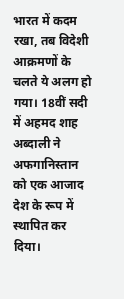भारत में कदम रखा, तब विदेशी आक्रमणों के चलते ये अलग हो गया। 18वीं सदी में अहमद शाह अब्दाली ने अफगानिस्तान को एक आजाद देश के रूप में स्थापित कर दिया।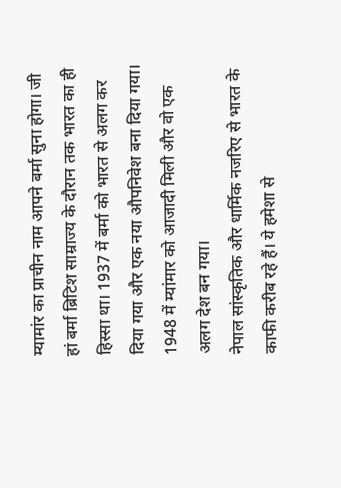म्यामांर का प्राचीन नाम आपने बर्मा सुना होगा। जी हां बर्मा ब्रिटिश साम्राज्य के दौरान तक भारत का ही हिस्सा था। 1937 में बर्मा को भारत से अलग कर दिया गया और एक नया औपनिवेश बना दिया गया। 1948 में म्यांमार को आजादी मिली और वो एक अलग देश बन गया।
नेपाल सांस्कृतिक और धार्मिक नजरिए से भारत के काफी करीब रहे हैं। ये हमेशा से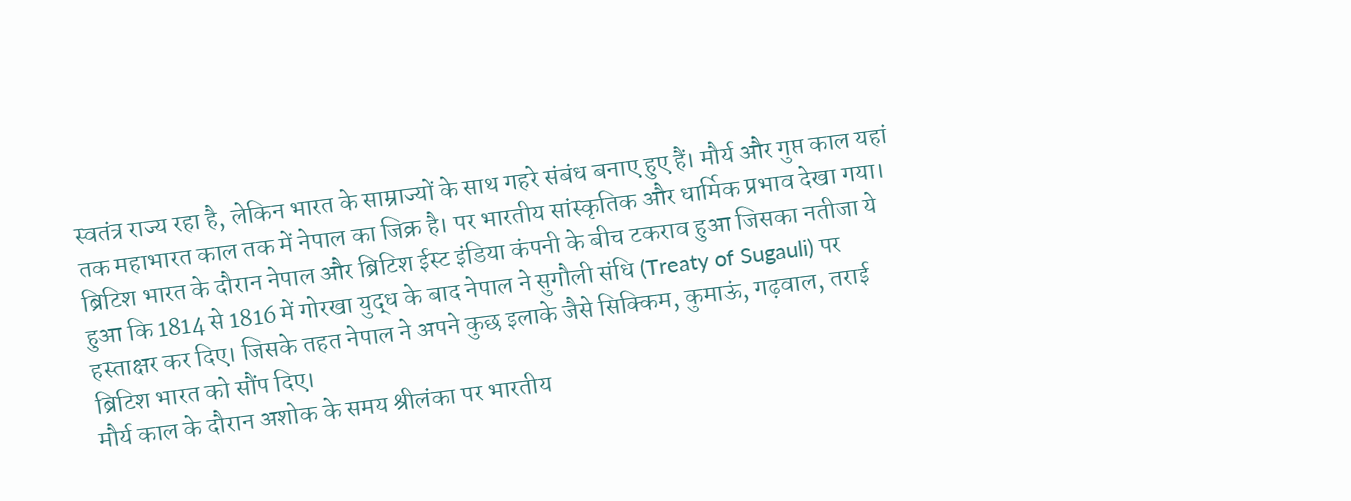स्वतंत्र राज्य रहा है, लेकिन भारत के साम्राज्यों के साथ गहरे संबंध बनाए हुए हैं। मौर्य और गुप्त काल यहां तक महाभारत काल तक में नेपाल का जिक्र है। पर भारतीय सांस्कृतिक और धार्मिक प्रभाव देखा गया। ब्रिटिश भारत के दौरान नेपाल और ब्रिटिश ईस्ट इंडिया कंपनी के बीच टकराव हुआ जिसका नतीजा ये हुआ कि 1814 से 1816 में गोरखा युद्ध के बाद नेपाल ने सुगौली संधि (Treaty of Sugauli) पर हस्ताक्षर कर दिए। जिसके तहत नेपाल ने अपने कुछ इलाके जैसे सिक्किम, कुमाऊं, गढ़वाल, तराई ब्रिटिश भारत को सौंप दिए।
मौर्य काल के दौरान अशोक के समय श्रीलंका पर भारतीय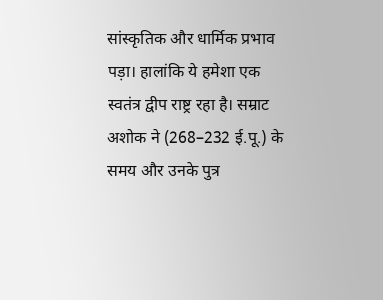सांस्कृतिक और धार्मिक प्रभाव पड़ा। हालांकि ये हमेशा एक स्वतंत्र द्वीप राष्ट्र रहा है। सम्राट अशोक ने (268–232 ई.पू.) के समय और उनके पुत्र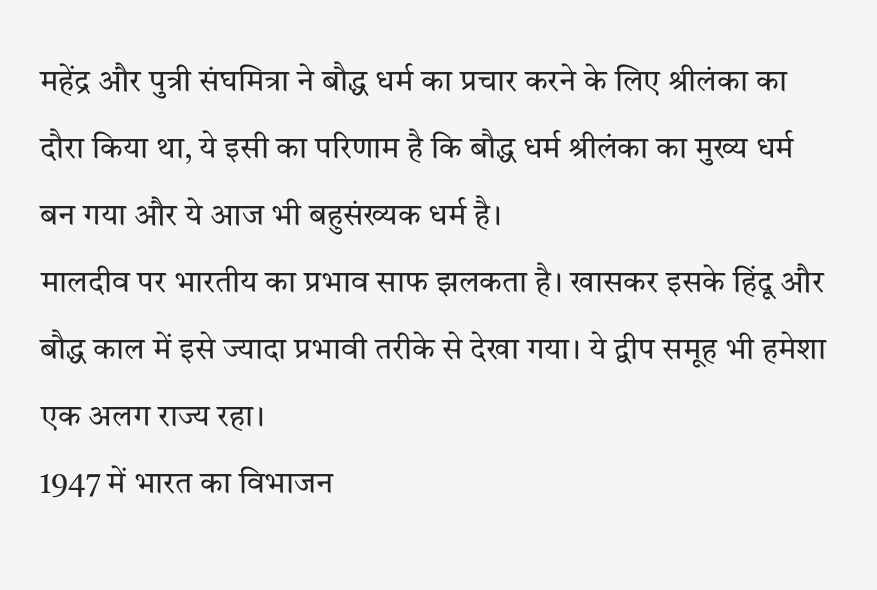महेंद्र और पुत्री संघमित्रा ने बौद्ध धर्म का प्रचार करने के लिए श्रीलंका का दौरा किया था, ये इसी का परिणाम है कि बौद्ध धर्म श्रीलंका का मुख्य धर्म बन गया और ये आज भी बहुसंख्यक धर्म है।
मालदीव पर भारतीय का प्रभाव साफ झलकता है। खासकर इसके हिंदू और बौद्ध काल में इसे ज्यादा प्रभावी तरीके से देखा गया। ये द्वीप समूह भी हमेशा एक अलग राज्य रहा।
1947 में भारत का विभाजन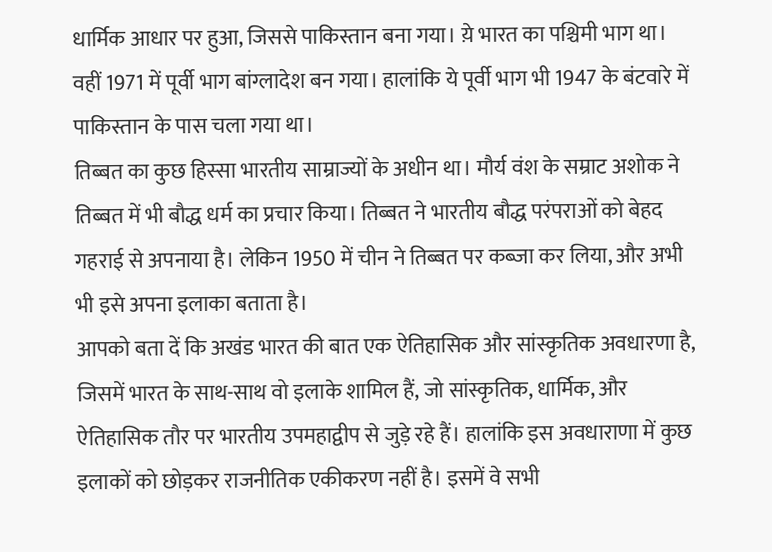धार्मिक आधार पर हुआ, जिससे पाकिस्तान बना गया। य़े भारत का पश्चिमी भाग था। वहीं 1971 में पूर्वी भाग बांग्लादेश बन गया। हालांकि ये पूर्वी भाग भी 1947 के बंटवारे में पाकिस्तान के पास चला गया था।
तिब्बत का कुछ हिस्सा भारतीय साम्राज्यों के अधीन था। मौर्य वंश के सम्राट अशोक ने तिब्बत में भी बौद्ध धर्म का प्रचार किया। तिब्बत ने भारतीय बौद्ध परंपराओं को बेहद गहराई से अपनाया है। लेकिन 1950 में चीन ने तिब्बत पर कब्जा कर लिया, और अभी भी इसे अपना इलाका बताता है।
आपको बता दें कि अखंड भारत की बात एक ऐतिहासिक और सांस्कृतिक अवधारणा है, जिसमें भारत के साथ-साथ वो इलाके शामिल हैं, जो सांस्कृतिक, धार्मिक, और ऐतिहासिक तौर पर भारतीय उपमहाद्वीप से जुड़े रहे हैं। हालांकि इस अवधाराणा में कुछ इलाकों को छोड़कर राजनीतिक एकीकरण नहीं है। इसमें वे सभी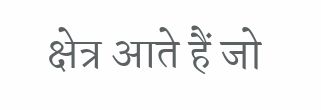क्षेत्र आते हैं जो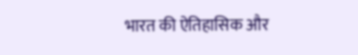भारत की ऐतिहासिक और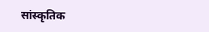सांस्कृतिक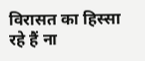विरासत का हिस्सा रहे हैं ना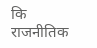कि राजनीतिक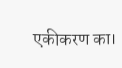एकीकरण का।